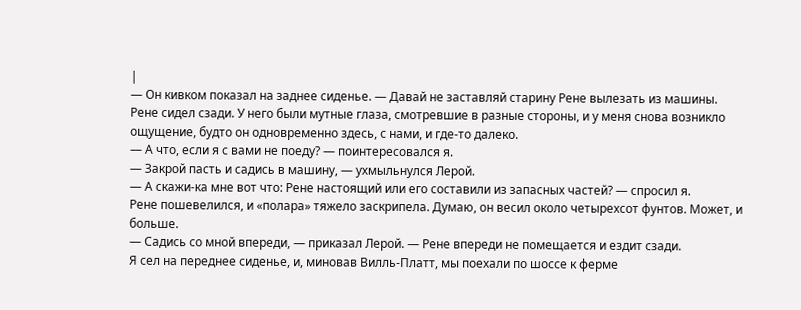|
— Он кивком показал на заднее сиденье. — Давай не заставляй старину Рене вылезать из машины.
Рене сидел сзади. У него были мутные глаза, смотревшие в разные стороны, и у меня снова возникло ощущение, будто он одновременно здесь, с нами, и где-то далеко.
— А что, если я с вами не поеду? — поинтересовался я.
— Закрой пасть и садись в машину, — ухмыльнулся Лерой.
— А скажи-ка мне вот что: Рене настоящий или его составили из запасных частей? — спросил я.
Рене пошевелился, и «полара» тяжело заскрипела. Думаю, он весил около четырехсот фунтов. Может, и больше.
— Садись со мной впереди, — приказал Лерой. — Рене впереди не помещается и ездит сзади.
Я сел на переднее сиденье, и, миновав Вилль-Платт, мы поехали по шоссе к ферме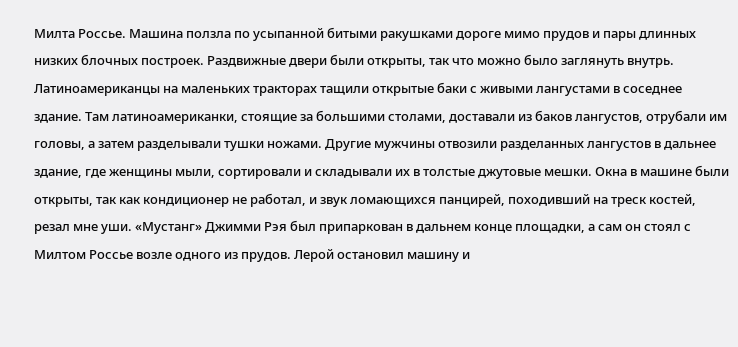Милта Россье. Машина ползла по усыпанной битыми ракушками дороге мимо прудов и пары длинных низких блочных построек. Раздвижные двери были открыты, так что можно было заглянуть внутрь. Латиноамериканцы на маленьких тракторах тащили открытые баки с живыми лангустами в соседнее здание. Там латиноамериканки, стоящие за большими столами, доставали из баков лангустов, отрубали им головы, а затем разделывали тушки ножами. Другие мужчины отвозили разделанных лангустов в дальнее здание, где женщины мыли, сортировали и складывали их в толстые джутовые мешки. Окна в машине были открыты, так как кондиционер не работал, и звук ломающихся панцирей, походивший на треск костей, резал мне уши. «Мустанг» Джимми Рэя был припаркован в дальнем конце площадки, а сам он стоял с Милтом Россье возле одного из прудов. Лерой остановил машину и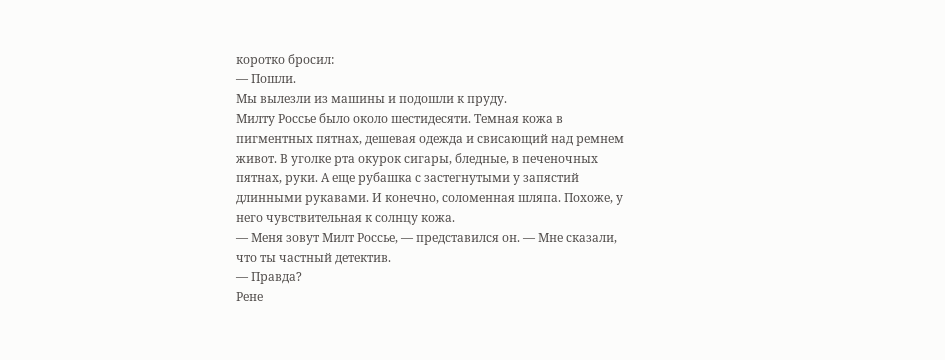коротко бросил:
— Пошли.
Мы вылезли из машины и подошли к пруду.
Милту Россье было около шестидесяти. Темная кожа в пигментных пятнах, дешевая одежда и свисающий над ремнем живот. В уголке рта окурок сигары, бледные, в печеночных пятнах, руки. А еще рубашка с застегнутыми у запястий длинными рукавами. И конечно, соломенная шляпа. Похоже, у него чувствительная к солнцу кожа.
— Меня зовут Милт Россье, — представился он. — Мне сказали, что ты частный детектив.
— Правда?
Рене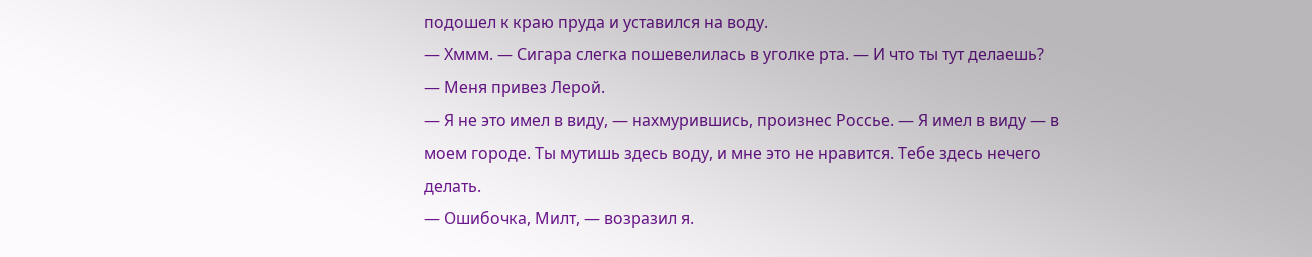подошел к краю пруда и уставился на воду.
— Хммм. — Сигара слегка пошевелилась в уголке рта. — И что ты тут делаешь?
— Меня привез Лерой.
— Я не это имел в виду, — нахмурившись, произнес Россье. — Я имел в виду — в моем городе. Ты мутишь здесь воду, и мне это не нравится. Тебе здесь нечего делать.
— Ошибочка, Милт, — возразил я.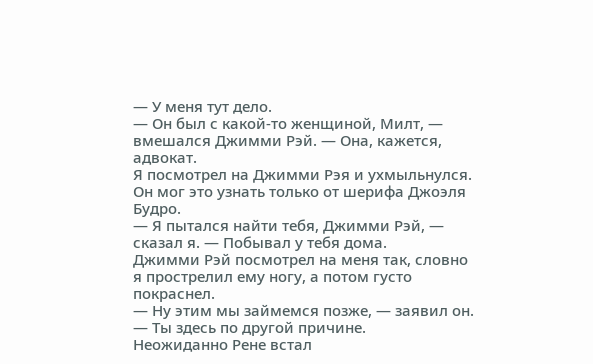— У меня тут дело.
— Он был с какой-то женщиной, Милт, — вмешался Джимми Рэй. — Она, кажется, адвокат.
Я посмотрел на Джимми Рэя и ухмыльнулся. Он мог это узнать только от шерифа Джоэля Будро.
— Я пытался найти тебя, Джимми Рэй, — сказал я. — Побывал у тебя дома.
Джимми Рэй посмотрел на меня так, словно я прострелил ему ногу, а потом густо покраснел.
— Ну этим мы займемся позже, — заявил он. — Ты здесь по другой причине.
Неожиданно Рене встал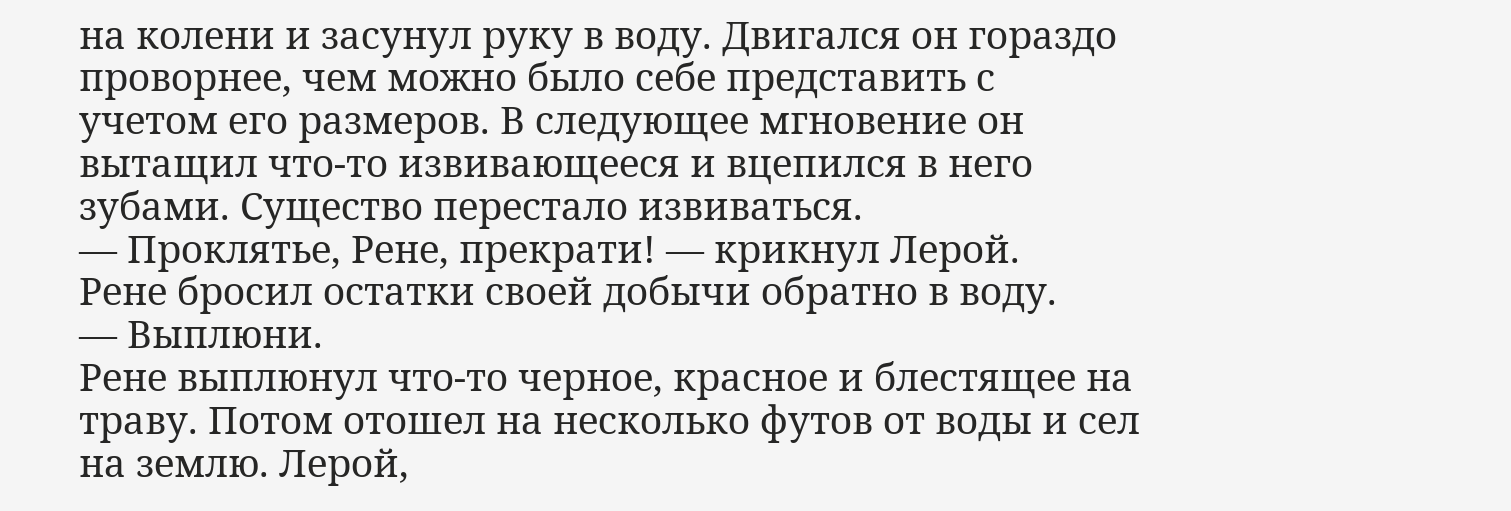на колени и засунул руку в воду. Двигался он гораздо проворнее, чем можно было себе представить с учетом его размеров. В следующее мгновение он вытащил что-то извивающееся и вцепился в него зубами. Существо перестало извиваться.
— Проклятье, Рене, прекрати! — крикнул Лерой.
Рене бросил остатки своей добычи обратно в воду.
— Выплюни.
Рене выплюнул что-то черное, красное и блестящее на траву. Потом отошел на несколько футов от воды и сел на землю. Лерой,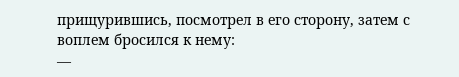прищурившись, посмотрел в его сторону, затем с воплем бросился к нему:
—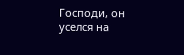Господи, он уселся на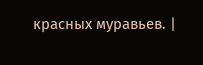красных муравьев. |